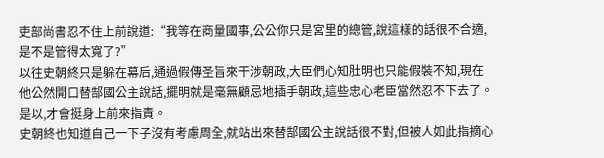吏部尚書忍不住上前說道:“我等在商量國事,公公你只是宮里的總管,說這樣的話很不合適,是不是管得太寬了?”
以往史朝終只是躲在幕后,通過假傳圣旨來干涉朝政,大臣們心知肚明也只能假裝不知,現在他公然開口替郜國公主說話,擺明就是毫無顧忌地插手朝政,這些忠心老臣當然忍不下去了。是以,才會挺身上前來指責。
史朝終也知道自己一下子沒有考慮周全,就站出來替郜國公主說話很不對,但被人如此指摘心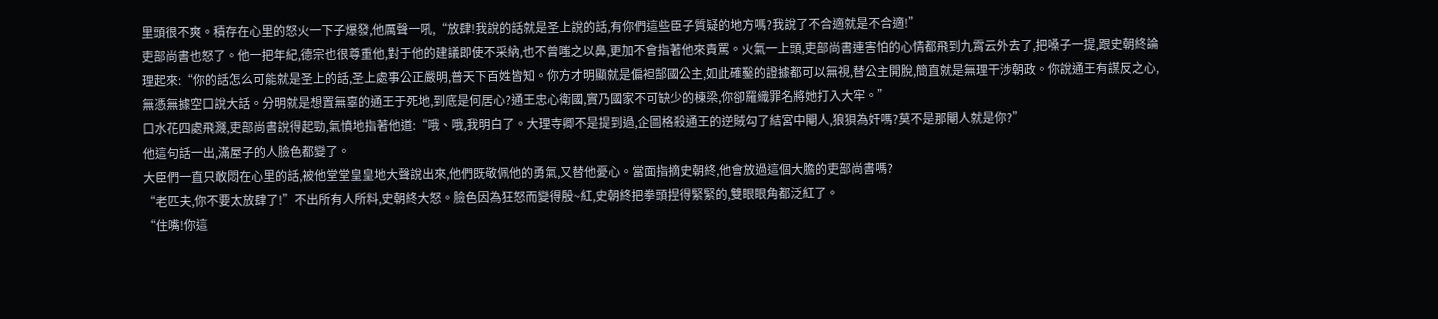里頭很不爽。積存在心里的怒火一下子爆發,他厲聲一吼,“放肆!我說的話就是圣上說的話,有你們這些臣子質疑的地方嗎?我說了不合適就是不合適!”
吏部尚書也怒了。他一把年紀,德宗也很尊重他,對于他的建議即使不采納,也不曾嗤之以鼻,更加不會指著他來責罵。火氣一上頭,吏部尚書連害怕的心情都飛到九霄云外去了,把嗓子一提,跟史朝終論理起來:“你的話怎么可能就是圣上的話,圣上處事公正嚴明,普天下百姓皆知。你方才明顯就是偏袒郜國公主,如此確鑿的證據都可以無視,替公主開脫,簡直就是無理干涉朝政。你說通王有謀反之心,無憑無據空口說大話。分明就是想置無辜的通王于死地,到底是何居心?通王忠心衛國,實乃國家不可缺少的棟梁,你卻羅織罪名將她打入大牢。”
口水花四處飛濺,吏部尚書說得起勁,氣憤地指著他道:“哦、哦,我明白了。大理寺卿不是提到過,企圖格殺通王的逆賊勾了結宮中閹人,狼狽為奸嗎?莫不是那閹人就是你?”
他這句話一出,滿屋子的人臉色都變了。
大臣們一直只敢悶在心里的話,被他堂堂皇皇地大聲說出來,他們既敬佩他的勇氣,又替他憂心。當面指摘史朝終,他會放過這個大膽的吏部尚書嗎?
“老匹夫,你不要太放肆了!”不出所有人所料,史朝終大怒。臉色因為狂怒而變得殷~紅,史朝終把拳頭捏得緊緊的,雙眼眼角都泛紅了。
“住嘴!你這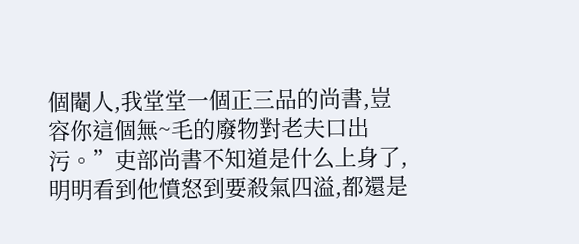個閹人,我堂堂一個正三品的尚書,豈容你這個無~毛的廢物對老夫口出污。”吏部尚書不知道是什么上身了,明明看到他憤怒到要殺氣四溢,都還是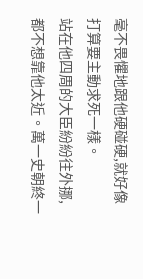毫不畏懼地跟他硬碰硬,就好像打算要主動求死一樣。
站在他四周的大臣紛紛往外挪,都不想靠他太近。萬一史朝終一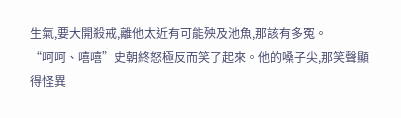生氣,要大開殺戒,離他太近有可能殃及池魚,那該有多冤。
“呵呵、嘻嘻”史朝終怒極反而笑了起來。他的嗓子尖,那笑聲顯得怪異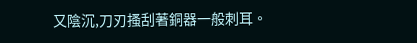又陰沉,刀刃搔刮著銅器一般刺耳。